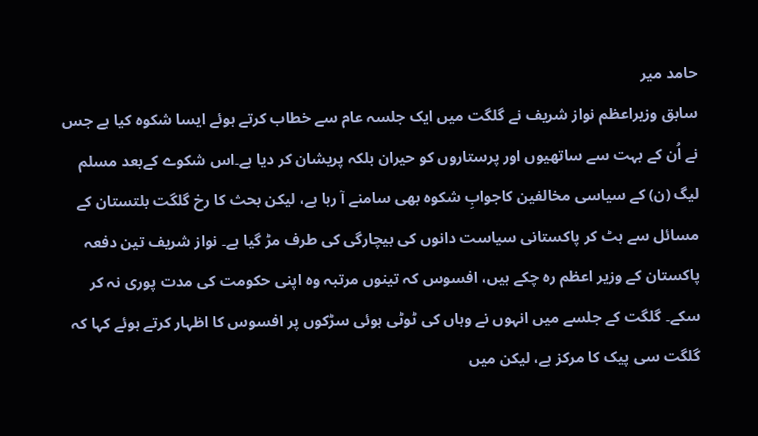حامد میر
سابق وزیراعظم نواز شریف نے گلگت میں ایک جلسہ عام سے خطاب کرتے ہوئے ایسا شکوہ کیا ہے جس نے اُن کے بہت سے ساتھیوں اور پرستاروں کو حیران بلکہ پریشان کر دیا ہے۔اس شکوے کےبعد مسلم لیگ (ن) کے سیاسی مخالفین کاجوابِ شکوہ بھی سامنے آ رہا ہے، لیکن بحث کا رخ گلگت بلتستان کے مسائل سے ہٹ کر پاکستانی سیاست دانوں کی بیچارگی کی طرف مڑ گیا ہے۔ نواز شریف تین دفعہ پاکستان کے وزیر اعظم رہ چکے ہیں، افسوس کہ تینوں مرتبہ وہ اپنی حکومت کی مدت پوری نہ کر سکے۔ گلگت کے جلسے میں انہوں نے وہاں کی ٹوٹی ہوئی سڑکوں پر افسوس کا اظہار کرتے ہوئے کہا کہ گلگت سی پیک کا مرکز ہے، لیکن میں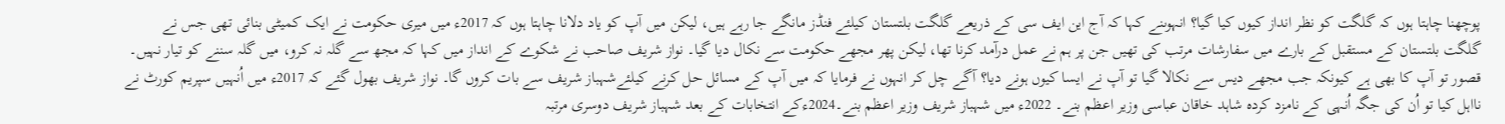پوچھنا چاہتا ہوں کہ گلگت کو نظر انداز کیوں کیا گیا؟ انہوںنے کہا کہ آج این ایف سی کے ذریعے گلگت بلتستان کیلئے فنڈز مانگے جا رہے ہیں، لیکن میں آپ کو یاد دلانا چاہتا ہوں کہ 2017ء میں میری حکومت نے ایک کمیٹی بنائی تھی جس نے گلگت بلتستان کے مستقبل کے بارے میں سفارشات مرتب کی تھیں جن پر ہم نے عمل درآمد کرنا تھا، لیکن پھر مجھے حکومت سے نکال دیا گیا۔ نواز شریف صاحب نے شکوے کے انداز میں کہا کہ مجھ سے گلہ نہ کرو، میں گلہ سننے کو تیار نہیں۔ قصور تو آپ کا بھی ہے کیونکہ جب مجھے دیس سے نکالا گیا تو آپ نے ایسا کیوں ہونے دیا؟ آگے چل کر انہوں نے فرمایا کہ میں آپ کے مسائل حل کرنے کیلئےشہباز شریف سے بات کروں گا۔ نواز شریف بھول گئے کہ 2017ء میں اُنہیں سپریم کورٹ نے نااہل کیا تو اُن کی جگہ اُنہی کے نامزد کردہ شاہد خاقان عباسی وزیر اعظم بنے۔ 2022ء میں شہباز شریف وزیر اعظم بنے۔2024ءکے انتخابات کے بعد شہباز شریف دوسری مرتبہ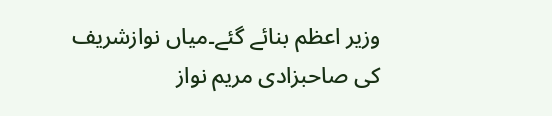وزیر اعظم بنائے گئے۔میاں نوازشریف کی صاحبزادی مریم نواز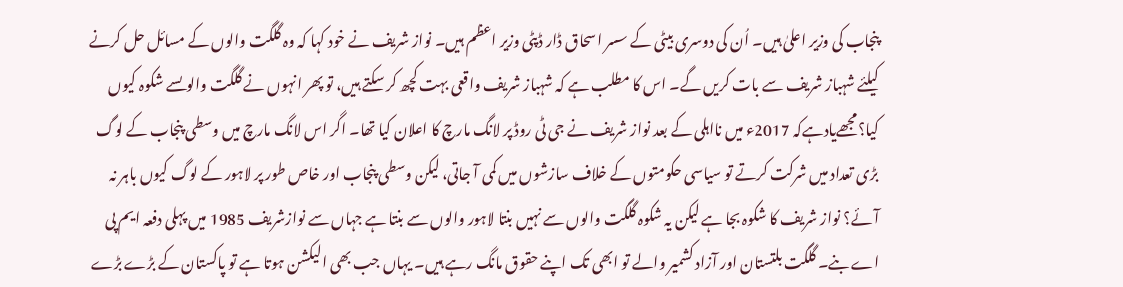پنجاب کی وزیر اعلیٰ ہیں۔ اُن کی دوسری بیٹی کے سسر اسحاق ڈار ڈپٹی وزیر اعظم ہیں۔ نواز شریف نے خود کہا کہ وہ گلگت والوں کے مسائل حل کرنے کیلئے شہباز شریف سے بات کریں گے۔ اس کا مطلب ہے کہ شہباز شریف واقعی بہت کچھ کر سکتے ہیں، تو پھر انہوں نے گلگت والوںسے شکوہ کیوں کیا؟مجھےیادہےکہ 2017ء میں نااہلی کے بعد نواز شریف نے جی ٹی روڈ پر لانگ مارچ کا اعلان کیا تھا۔ اگر اس لانگ مارچ میں وسطی پنجاب کے لوگ بڑی تعداد میں شرکت کرتے تو سیاسی حکومتوں کے خلاف سازشوں میں کمی آ جاتی، لیکن وسطی پنجاب اور خاص طور پر لاہور کے لوگ کیوں باہر نہ آئے؟ نواز شریف کا شکوہ بجا ہے لیکن یہ شکوہ گلگت والوں سے نہیں بنتا لاہور والوں سے بنتا ہے جہاں سے نوازشریف 1985 میں پہلی دفعہ ایم پی اے بنے۔ گلگت بلتستان اور آزاد کشمیر والے تو ابھی تک اپنے حقوق مانگ رہے ہیں۔ یہاں جب بھی الیکشن ہوتا ہے تو پاکستان کے بڑے بڑے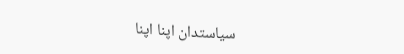سیاستدان اپنا اپنا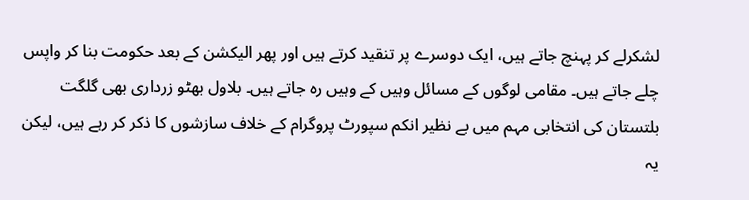لشکرلے کر پہنچ جاتے ہیں، ایک دوسرے پر تنقید کرتے ہیں اور پھر الیکشن کے بعد حکومت بنا کر واپس چلے جاتے ہیں۔ مقامی لوگوں کے مسائل وہیں کے وہیں رہ جاتے ہیں۔ بلاول بھٹو زرداری بھی گلگت بلتستان کی انتخابی مہم میں بے نظیر انکم سپورٹ پروگرام کے خلاف سازشوں کا ذکر کر رہے ہیں، لیکن یہ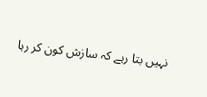نہیں بتا رہے کہ سازش کون کر رہا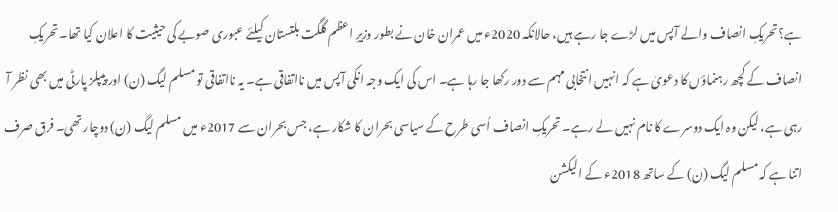ہے؟تحریکِ انصاف والے آپس میں لڑے جا رہے ہیں، حالانکہ 2020ء میں عمران خان نے بطور وزیرِ اعظم گلگت بلتستان کیلئے عبوری صوبے کی حیثیت کا اعلان کیا تھا۔ تحریکِ انصاف کے کچھ رہنماؤں کا دعویٰ ہے کہ انہیں انتخابی مہم سے دور رکھا جا رہا ہے۔ اس کی ایک وجہ انکی آپس میں نااتفاقی ہے۔ یہ نااتفاقی تو مسلم لیگ (ن) اور پیپلز پارٹی میں بھی نظر آ رہی ہے، لیکن وہ ایک دوسرے کا نام نہیں لے رہے۔ تحریکِ انصاف اُسی طرح کے سیاسی بحران کا شکار ہے، جس بحران سے 2017ء میں مسلم لیگ (ن) دوچار تھی۔ فرق صرف اتنا ہے کہ مسلم لیگ (ن) کے ساتھ 2018ء کے الیکشن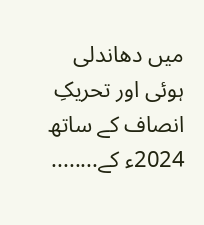میں دھاندلی ہوئی اور تحریکِ انصاف کے ساتھ 2024ء کے........